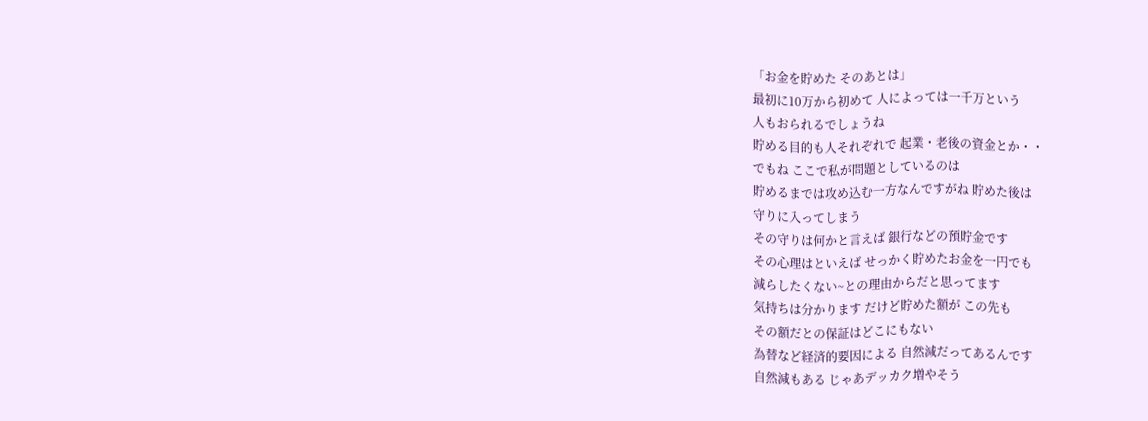「お金を貯めた そのあとは」
最初に10万から初めて 人によっては一千万という
人もおられるでしょうね
貯める目的も人それぞれで 起業・老後の資金とか・・
でもね ここで私が問題としているのは
貯めるまでは攻め込む一方なんですがね 貯めた後は
守りに入ってしまう
その守りは何かと言えば 銀行などの預貯金です
その心理はといえば せっかく貯めたお金を一円でも
減らしたくない~との理由からだと思ってます
気持ちは分かります だけど貯めた額が この先も
その額だとの保証はどこにもない
為替など経済的要因による 自然減だってあるんです
自然減もある じゃあデッカク増やそう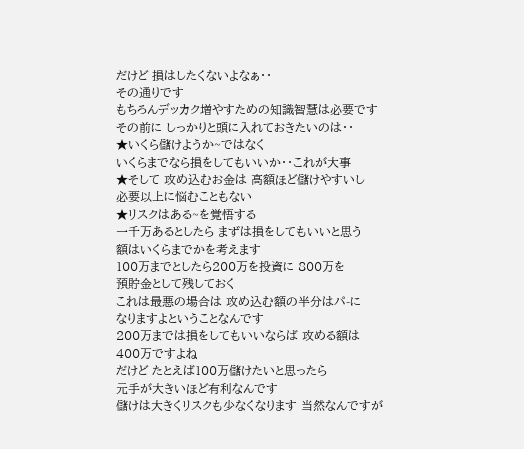だけど 損はしたくないよなぁ・・
その通りです
もちろんデッカク増やすための知識智慧は必要です
その前に しっかりと頭に入れておきたいのは・・
★いくら儲けようか~ではなく
いくらまでなら損をしてもいいか・・これが大事
★そして 攻め込むお金は 高額ほど儲けやすいし
必要以上に悩むこともない
★リスクはある~を覚悟する
一千万あるとしたら まずは損をしてもいいと思う
額はいくらまでかを考えます
100万までとしたら200万を投資に 800万を
預貯金として残しておく
これは最悪の場合は 攻め込む額の半分はパ-に
なりますよということなんです
200万までは損をしてもいいならば 攻める額は
400万ですよね
だけど たとえば100万儲けたいと思ったら
元手が大きいほど有利なんです
儲けは大きくリスクも少なくなります 当然なんですが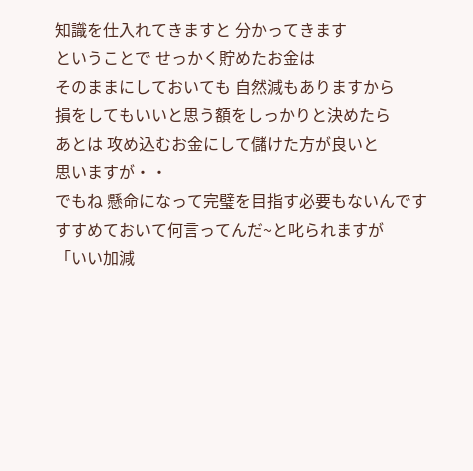知識を仕入れてきますと 分かってきます
ということで せっかく貯めたお金は
そのままにしておいても 自然減もありますから
損をしてもいいと思う額をしっかりと決めたら
あとは 攻め込むお金にして儲けた方が良いと
思いますが・・
でもね 懸命になって完璧を目指す必要もないんです
すすめておいて何言ってんだ~と叱られますが
「いい加減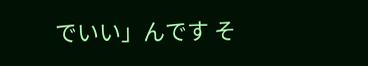でいい」んです そ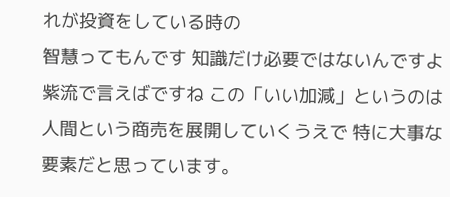れが投資をしている時の
智慧ってもんです 知識だけ必要ではないんですよ
紫流で言えばですね この「いい加減」というのは
人間という商売を展開していくうえで 特に大事な
要素だと思っています。